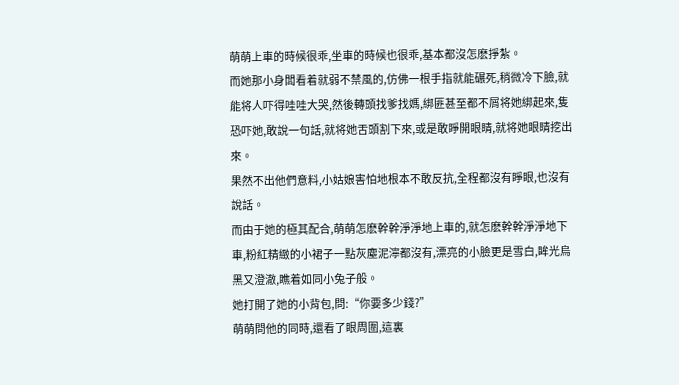萌萌上車的時候很乖,坐車的時候也很乖,基本都沒怎麽掙紮。
而她那小身闆看着就弱不禁風的,仿佛一根手指就能碾死,稍微冷下臉,就能将人吓得哇哇大哭,然後轉頭找爹找媽,綁匪甚至都不屑将她綁起來,隻恐吓她,敢說一句話,就将她舌頭割下來,或是敢睜開眼睛,就将她眼睛挖出來。
果然不出他們意料,小姑娘害怕地根本不敢反抗,全程都沒有睜眼,也沒有說話。
而由于她的極其配合,萌萌怎麽幹幹淨淨地上車的,就怎麽幹幹淨淨地下車,粉紅精緻的小裙子一點灰塵泥濘都沒有,漂亮的小臉更是雪白,眸光烏黑又澄澈,瞧着如同小兔子般。
她打開了她的小背包,問:“你要多少錢?”
萌萌問他的同時,還看了眼周圍,這裏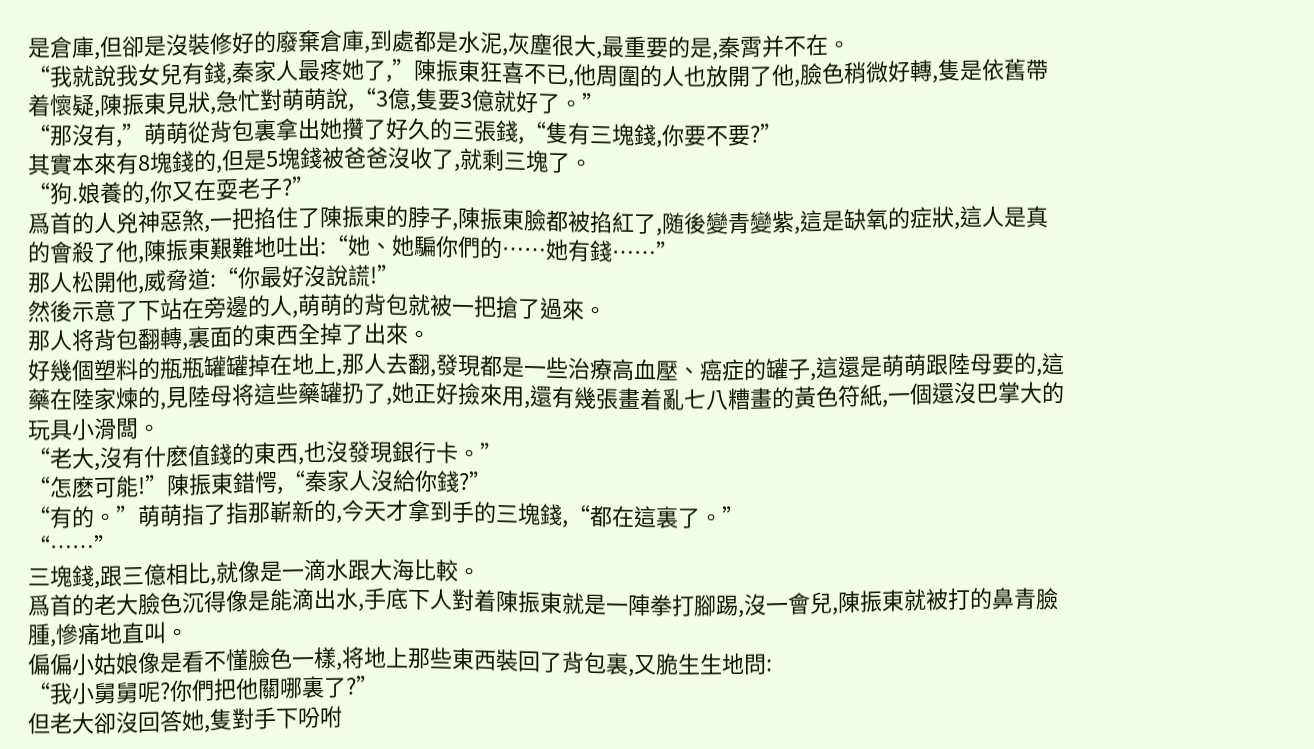是倉庫,但卻是沒裝修好的廢棄倉庫,到處都是水泥,灰塵很大,最重要的是,秦霄并不在。
“我就說我女兒有錢,秦家人最疼她了,”陳振東狂喜不已,他周圍的人也放開了他,臉色稍微好轉,隻是依舊帶着懷疑,陳振東見狀,急忙對萌萌說,“3億,隻要3億就好了。”
“那沒有,”萌萌從背包裏拿出她攢了好久的三張錢,“隻有三塊錢,你要不要?”
其實本來有8塊錢的,但是5塊錢被爸爸沒收了,就剩三塊了。
“狗.娘養的,你又在耍老子?”
爲首的人兇神惡煞,一把掐住了陳振東的脖子,陳振東臉都被掐紅了,随後變青變紫,這是缺氧的症狀,這人是真的會殺了他,陳振東艱難地吐出:“她、她騙你們的……她有錢……”
那人松開他,威脅道:“你最好沒說謊!”
然後示意了下站在旁邊的人,萌萌的背包就被一把搶了過來。
那人将背包翻轉,裏面的東西全掉了出來。
好幾個塑料的瓶瓶罐罐掉在地上,那人去翻,發現都是一些治療高血壓、癌症的罐子,這還是萌萌跟陸母要的,這藥在陸家煉的,見陸母将這些藥罐扔了,她正好撿來用,還有幾張畫着亂七八糟畫的黃色符紙,一個還沒巴掌大的玩具小滑闆。
“老大,沒有什麽值錢的東西,也沒發現銀行卡。”
“怎麽可能!”陳振東錯愕,“秦家人沒給你錢?”
“有的。”萌萌指了指那嶄新的,今天才拿到手的三塊錢,“都在這裏了。”
“……”
三塊錢,跟三億相比,就像是一滴水跟大海比較。
爲首的老大臉色沉得像是能滴出水,手底下人對着陳振東就是一陣拳打腳踢,沒一會兒,陳振東就被打的鼻青臉腫,慘痛地直叫。
偏偏小姑娘像是看不懂臉色一樣,将地上那些東西裝回了背包裏,又脆生生地問:
“我小舅舅呢?你們把他關哪裏了?”
但老大卻沒回答她,隻對手下吩咐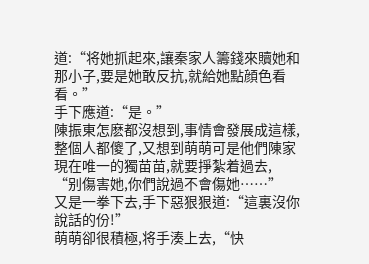道:“将她抓起來,讓秦家人籌錢來贖她和那小子,要是她敢反抗,就給她點顔色看看。”
手下應道:“是。”
陳振東怎麽都沒想到,事情會發展成這樣,整個人都傻了,又想到萌萌可是他們陳家現在唯一的獨苗苗,就要掙紮着過去,
“别傷害她,你們說過不會傷她……”
又是一拳下去,手下惡狠狠道:“這裏沒你說話的份!”
萌萌卻很積極,将手湊上去,“快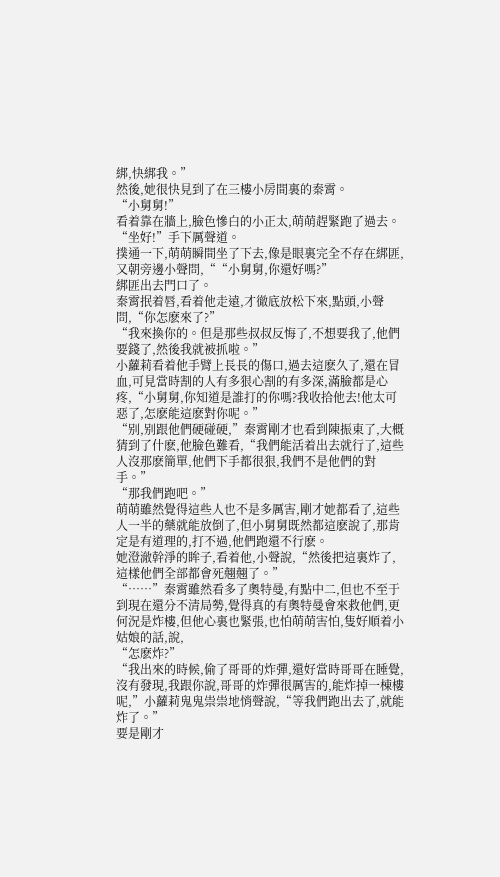綁,快綁我。”
然後,她很快見到了在三樓小房間裏的秦霄。
“小舅舅!”
看着靠在牆上,臉色慘白的小正太,萌萌趕緊跑了過去。
“坐好!”手下厲聲道。
撲通一下,萌萌瞬間坐了下去,像是眼裏完全不存在綁匪,又朝旁邊小聲問,““小舅舅,你還好嗎?”
綁匪出去門口了。
秦霄抿着唇,看着他走遠,才徹底放松下來,點頭,小聲問,“你怎麽來了?”
“我來換你的。但是那些叔叔反悔了,不想要我了,他們要錢了,然後我就被抓啦。”
小蘿莉看着他手臂上長長的傷口,過去這麽久了,還在冒血,可見當時割的人有多狠心割的有多深,滿臉都是心疼,“小舅舅,你知道是誰打的你嗎?我收拾他去!他太可惡了,怎麽能這麽對你呢。”
“别,别跟他們硬碰硬,”秦霄剛才也看到陳振東了,大概猜到了什麽,他臉色難看,“我們能活着出去就行了,這些人沒那麽簡單,他們下手都很狠,我們不是他們的對手。”
“那我們跑吧。”
萌萌雖然覺得這些人也不是多厲害,剛才她都看了,這些人一半的藥就能放倒了,但小舅舅既然都這麽說了,那肯定是有道理的,打不過,他們跑還不行麽。
她澄澈幹淨的眸子,看着他,小聲說,“然後把這裏炸了,這樣他們全部都會死翹翹了。”
“……”秦霄雖然看多了奧特曼,有點中二,但也不至于到現在還分不清局勢,覺得真的有奧特曼會來救他們,更何況是炸樓,但他心裏也緊張,也怕萌萌害怕,隻好順着小姑娘的話,說,
“怎麽炸?”
“我出來的時候,偷了哥哥的炸彈,還好當時哥哥在睡覺,沒有發現,我跟你說,哥哥的炸彈很厲害的,能炸掉一棟樓呢,”小蘿莉鬼鬼祟祟地悄聲說,“等我們跑出去了,就能炸了。”
要是剛才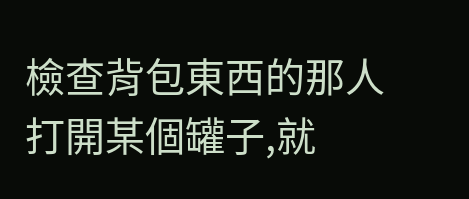檢查背包東西的那人打開某個罐子,就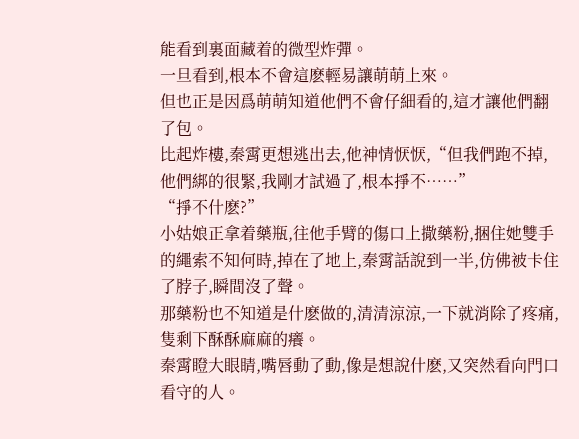能看到裏面藏着的微型炸彈。
一旦看到,根本不會這麽輕易讓萌萌上來。
但也正是因爲萌萌知道他們不會仔細看的,這才讓他們翻了包。
比起炸樓,秦霄更想逃出去,他神情恹恹,“但我們跑不掉,他們綁的很緊,我剛才試過了,根本掙不……”
“掙不什麽?”
小姑娘正拿着藥瓶,往他手臂的傷口上撒藥粉,捆住她雙手的繩索不知何時,掉在了地上,秦霄話說到一半,仿佛被卡住了脖子,瞬間沒了聲。
那藥粉也不知道是什麽做的,清清涼涼,一下就消除了疼痛,隻剩下酥酥麻麻的癢。
秦霄瞪大眼睛,嘴唇動了動,像是想說什麽,又突然看向門口看守的人。